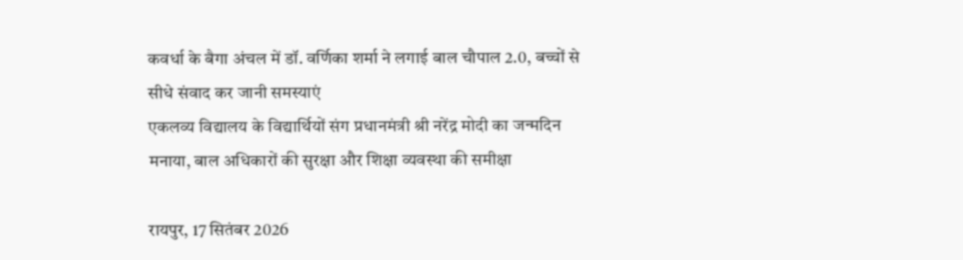कवर्धा के बैगा अंचल में डॉ. वर्णिका शर्मा ने लगाई बाल चौपाल 2.0, बच्चों से सीधे संवाद कर जानी समस्याएं
एकलव्य विद्यालय के विद्यार्थियों संग प्रधानमंत्री श्री नरेंद्र मोदी का जन्मदिन मनाया, बाल अधिकारों की सुरक्षा और शिक्षा व्यवस्था की समीक्षा

रायपुर, 17 सितंबर 2026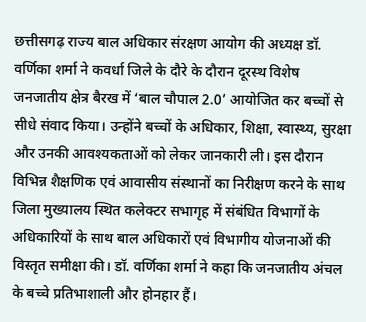छत्तीसगढ़ राज्य बाल अधिकार संरक्षण आयोग की अध्यक्ष डॉ. वर्णिका शर्मा ने कवर्धा जिले के दौरे के दौरान दूरस्थ विशेष जनजातीय क्षेत्र बैरख में ‘बाल चौपाल 2.0’ आयोजित कर बच्चों से सीधे संवाद किया। उन्होंने बच्चों के अधिकार, शिक्षा, स्वास्थ्य, सुरक्षा और उनकी आवश्यकताओं को लेकर जानकारी ली। इस दौरान विभिन्न शैक्षणिक एवं आवासीय संस्थानों का निरीक्षण करने के साथ जिला मुख्यालय स्थित कलेक्टर सभागृह में संबंधित विभागों के अधिकारियों के साथ बाल अधिकारों एवं विभागीय योजनाओं की विस्तृत समीक्षा की। डॉ. वर्णिका शर्मा ने कहा कि जनजातीय अंचल के बच्चे प्रतिभाशाली और होनहार हैं।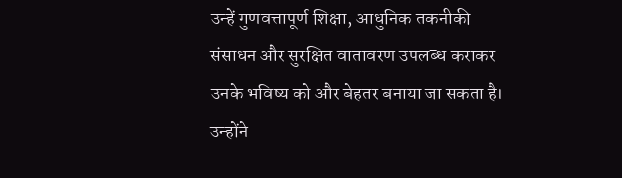उन्हें गुणवत्तापूर्ण शिक्षा, आधुनिक तकनीकी संसाधन और सुरक्षित वातावरण उपलब्ध कराकर उनके भविष्य को और बेहतर बनाया जा सकता है। उन्होंने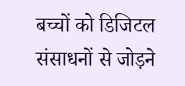बच्चों को डिजिटल संसाधनों से जोड़ने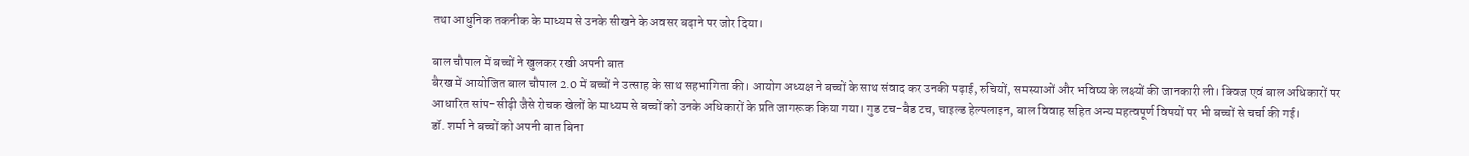तथा आधुनिक तकनीक के माध्यम से उनके सीखने के अवसर बढ़ाने पर जोर दिया।

बाल चौपाल में बच्चों ने खुलकर रखी अपनी बात
बैरख में आयोजित बाल चौपाल 2.0 में बच्चों ने उत्साह के साथ सहभागिता की। आयोग अध्यक्ष ने बच्चों के साथ संवाद कर उनकी पढ़ाई, रुचियों, समस्याओं और भविष्य के लक्ष्यों की जानकारी ली। क्विज एवं बाल अधिकारों पर आधारित सांप-सीढ़ी जैसे रोचक खेलों के माध्यम से बच्चों को उनके अधिकारों के प्रति जागरूक किया गया। गुड टच-बैड टच, चाइल्ड हेल्पलाइन, बाल विवाह सहित अन्य महत्वपूर्ण विषयों पर भी बच्चों से चर्चा की गई।
डॉ. शर्मा ने बच्चों को अपनी बात बिना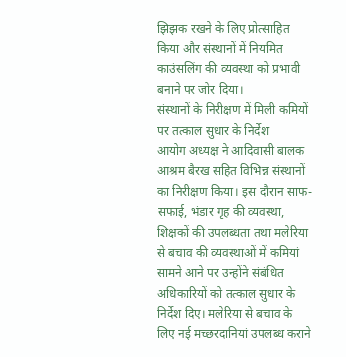झिझक रखने के लिए प्रोत्साहित किया और संस्थानों में नियमित काउंसलिंग की व्यवस्था को प्रभावी बनाने पर जोर दिया।
संस्थानों के निरीक्षण में मिली कमियों पर तत्काल सुधार के निर्देश
आयोग अध्यक्ष ने आदिवासी बालक आश्रम बैरख सहित विभिन्न संस्थानों का निरीक्षण किया। इस दौरान साफ-सफाई, भंडार गृह की व्यवस्था, शिक्षकों की उपलब्धता तथा मलेरिया से बचाव की व्यवस्थाओं में कमियां सामने आने पर उन्होंने संबंधित अधिकारियों को तत्काल सुधार के निर्देश दिए। मलेरिया से बचाव के लिए नई मच्छरदानियां उपलब्ध कराने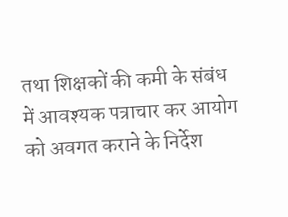तथा शिक्षकों की कमी के संबंध में आवश्यक पत्राचार कर आयोग को अवगत कराने के निर्देश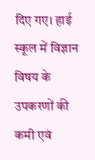दिए गए। हाई स्कूल में विज्ञान विषय के उपकरणों की कमी एवं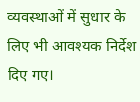व्यवस्थाओं में सुधार के लिए भी आवश्यक निर्देश दिए गए।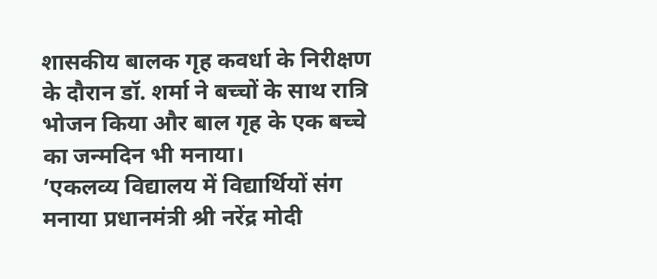शासकीय बालक गृह कवर्धा के निरीक्षण के दौरान डॉ. शर्मा ने बच्चों के साथ रात्रि भोजन किया और बाल गृह के एक बच्चे का जन्मदिन भी मनाया।
’एकलव्य विद्यालय में विद्यार्थियों संग मनाया प्रधानमंत्री श्री नरेंद्र मोदी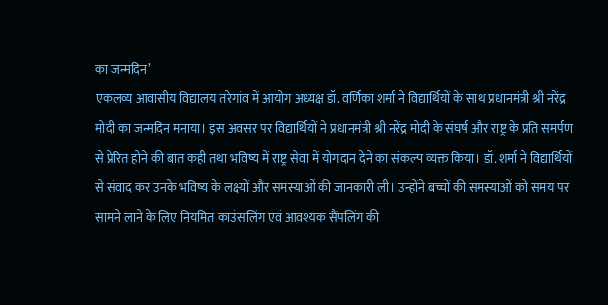का जन्मदिन’
एकलव्य आवासीय विद्यालय तरेगांव में आयोग अध्यक्ष डॉ. वर्णिका शर्मा ने विद्यार्थियों के साथ प्रधानमंत्री श्री नरेंद्र मोदी का जन्मदिन मनाया। इस अवसर पर विद्यार्थियों ने प्रधानमंत्री श्री नरेंद्र मोदी के संघर्ष और राष्ट्र के प्रति समर्पण से प्रेरित होने की बात कही तथा भविष्य में राष्ट्र सेवा में योगदान देने का संकल्प व्यक्त किया। डॉ. शर्मा ने विद्यार्थियों से संवाद कर उनके भविष्य के लक्ष्यों और समस्याओं की जानकारी ली। उन्होंने बच्चों की समस्याओं को समय पर सामने लाने के लिए नियमित काउंसलिंग एवं आवश्यक सैंपलिंग की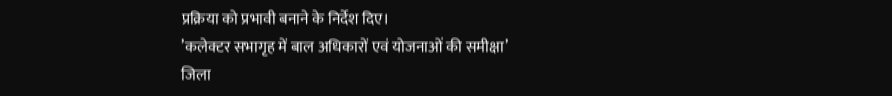प्रक्रिया को प्रभावी बनाने के निर्देश दिए।
’कलेक्टर सभागृह में बाल अधिकारों एवं योजनाओं की समीक्षा’
जिला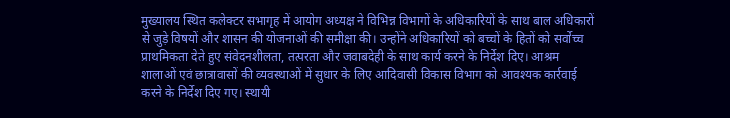मुख्यालय स्थित कलेक्टर सभागृह में आयोग अध्यक्ष ने विभिन्न विभागों के अधिकारियों के साथ बाल अधिकारों से जुड़े विषयों और शासन की योजनाओं की समीक्षा की। उन्होंने अधिकारियों को बच्चों के हितों को सर्वोच्च प्राथमिकता देते हुए संवेदनशीलता, तत्परता और जवाबदेही के साथ कार्य करने के निर्देश दिए। आश्रम शालाओं एवं छात्रावासों की व्यवस्थाओं में सुधार के लिए आदिवासी विकास विभाग को आवश्यक कार्रवाई करने के निर्देश दिए गए। स्थायी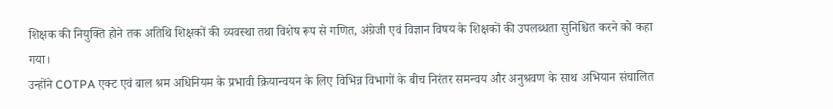शिक्षक की नियुक्ति होने तक अतिथि शिक्षकों की व्यवस्था तथा विशेष रूप से गणित, अंग्रेजी एवं विज्ञान विषय के शिक्षकों की उपलब्धता सुनिश्चित करने को कहा गया।
उन्होंने COTPA एक्ट एवं बाल श्रम अधिनियम के प्रभावी क्रियान्वयन के लिए विभिन्न विभागों के बीच निरंतर समन्वय और अनुश्रवण के साथ अभियान संचालित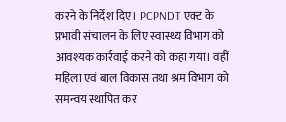करने के निर्देश दिए। PCPNDT एक्ट के प्रभावी संचालन के लिए स्वास्थ्य विभाग को आवश्यक कार्रवाई करने को कहा गया। वहीं महिला एवं बाल विकास तथा श्रम विभाग को समन्वय स्थापित कर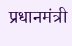प्रधानमंत्री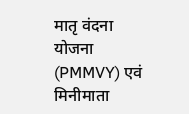मातृ वंदना योजना (PMMVY) एवं मिनीमाता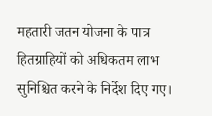महतारी जतन योजना के पात्र हितग्राहियों को अधिकतम लाभ सुनिश्चित करने के निर्देश दिए गए।